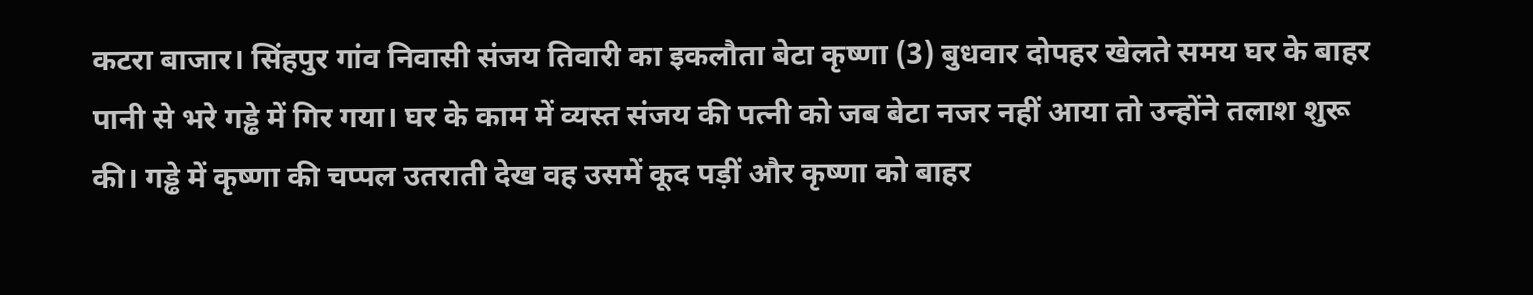कटरा बाजार। सिंहपुर गांव निवासी संजय तिवारी का इकलौता बेटा कृष्णा (3) बुधवार दोपहर खेलते समय घर के बाहर पानी से भरे गड्ढे में गिर गया। घर के काम में व्यस्त संजय की पत्नी को जब बेटा नजर नहीं आया तो उन्होंने तलाश शुरू की। गड्ढे में कृष्णा की चप्पल उतराती देख वह उसमें कूद पड़ीं और कृष्णा को बाहर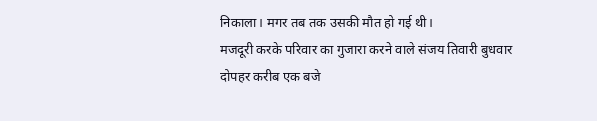निकाला। मगर तब तक उसकी मौत हो गई थी।
मजदूरी करके परिवार का गुजारा करने वाले संजय तिवारी बुधवार दोपहर करीब एक बजे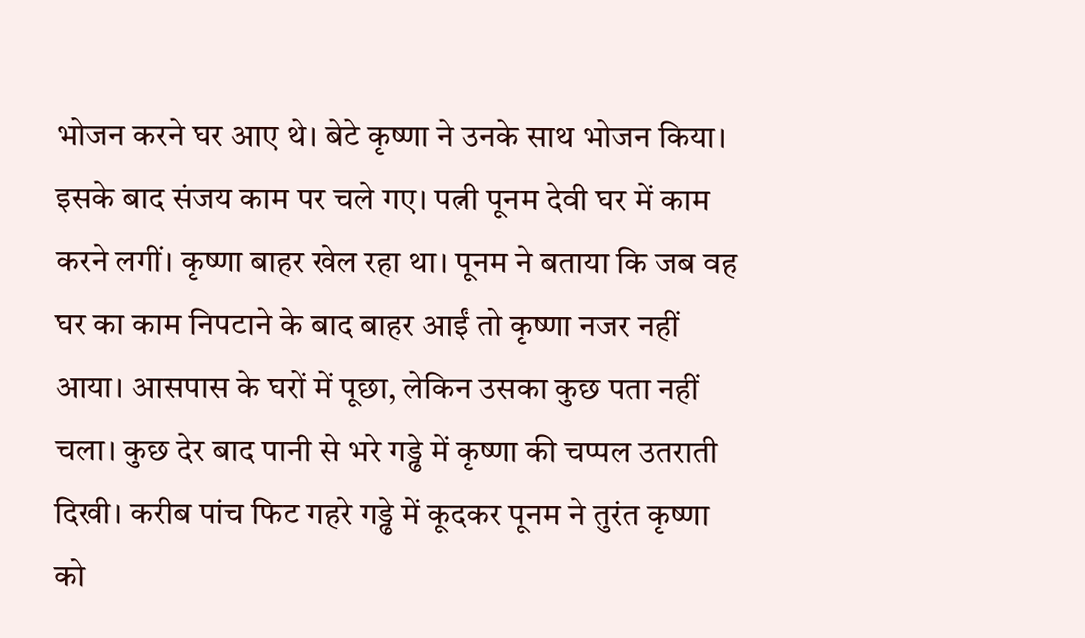भोजन करने घर आए थे। बेटे कृष्णा ने उनके साथ भोजन किया। इसके बाद संजय काम पर चले गए। पत्नी पूनम देवी घर में काम करने लगीं। कृष्णा बाहर खेल रहा था। पूनम ने बताया कि जब वह घर का काम निपटाने के बाद बाहर आईं तो कृष्णा नजर नहीं आया। आसपास के घरों में पूछा, लेकिन उसका कुछ पता नहीं चला। कुछ देर बाद पानी से भरे गड्ढे में कृष्णा की चप्पल उतराती दिखी। करीब पांच फिट गहरे गड्ढे में कूदकर पूनम ने तुरंत कृष्णा को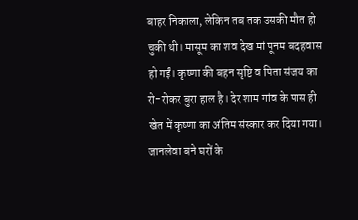बाहर निकाला, लेकिन तब तक उसकी मौत हो चुकी थी। मासूम का शव देख मां पूनम बदहवास हो गईं। कृष्णा की बहन सृष्टि व पिता संजय का रो-रोकर बुरा हाल है। देर शाम गांव के पास ही खेत में कृष्णा का अंतिम संस्कार कर दिया गया।
जानलेवा बने घरों के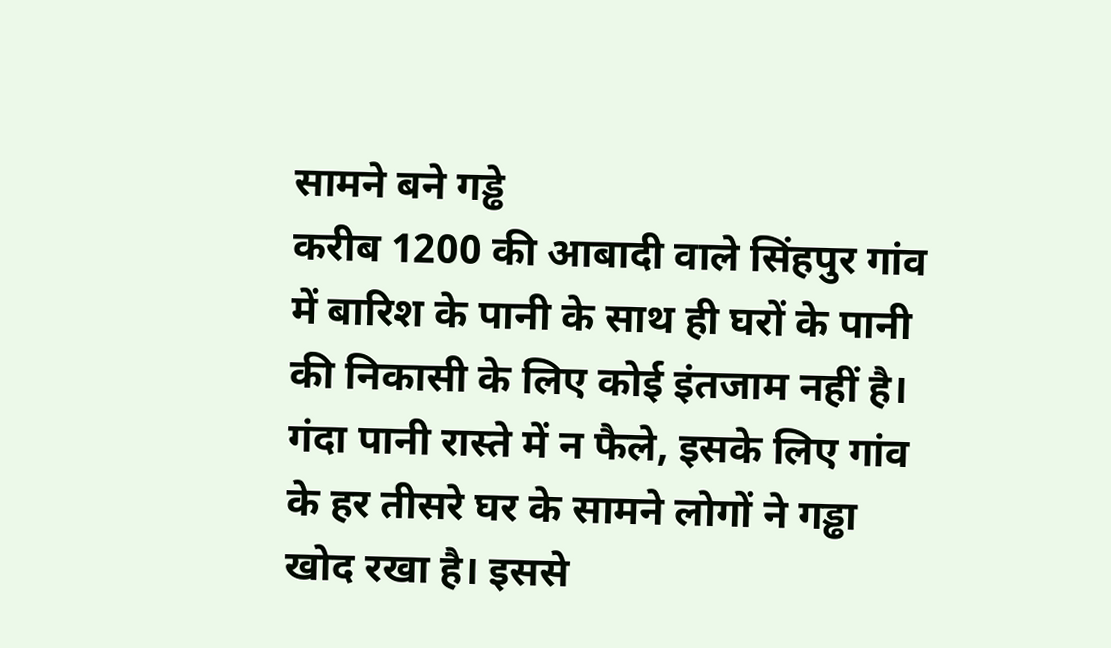सामने बने गड्ढे
करीब 1200 की आबादी वाले सिंहपुर गांव में बारिश के पानी के साथ ही घरों के पानी की निकासी के लिए कोई इंतजाम नहीं है। गंदा पानी रास्ते में न फैले, इसके लिए गांव के हर तीसरे घर के सामने लोगों ने गड्ढा खोद रखा है। इससे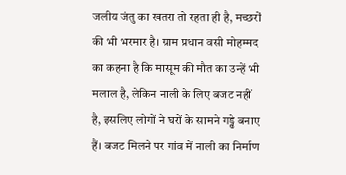जलीय जंतु का खतरा तो रहता ही है, मच्छरों की भी भरमार है। ग्राम प्रधान वसी मोहम्मद का कहना है कि मासूम की मौत का उन्हें भी मलाल है, लेकिन नाली के लिए बजट नहीं है, इसलिए लोगों ने घरों के सामने गड्ढे बनाए हैं। बजट मिलने पर गांव में नाली का निर्माण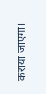कराया जाएगा।